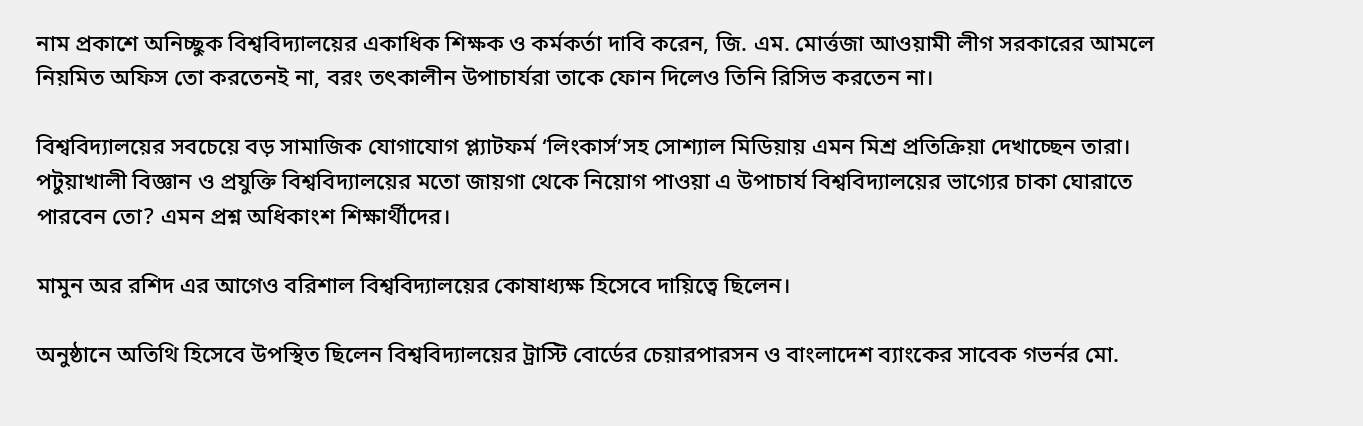নাম প্রকাশে অনিচ্ছুক বিশ্ববিদ্যালয়ের একাধিক শিক্ষক ও কর্মকর্তা দাবি করেন, জি. এম. মোর্ত্তজা আওয়ামী লীগ সরকারের আমলে নিয়মিত অফিস তো করতেনই না, বরং তৎকালীন উপাচার্যরা তাকে ফোন দিলেও তিনি রিসিভ করতেন না।

বিশ্ববিদ্যালয়ের সবচেয়ে বড় সামাজিক যোগাযোগ প্ল্যাটফর্ম ‘লিংকার্স’সহ সোশ্যাল মিডিয়ায় এমন মিশ্র প্রতিক্রিয়া দেখাচ্ছেন তারা। পটুয়াখালী বিজ্ঞান ও প্রযুক্তি বিশ্ববিদ্যালয়ের মতো জায়গা থেকে নিয়োগ পাওয়া এ উপাচার্য বিশ্ববিদ্যালয়ের ভাগ্যের চাকা ঘোরাতে পারবেন তো? এমন প্রশ্ন অধিকাংশ শিক্ষার্থীদের।

মামুন অর রশিদ এর আগেও বরিশাল বিশ্ববিদ্যালয়ের কোষাধ্যক্ষ হিসেবে দায়িত্বে ছিলেন।

অনুষ্ঠানে অতিথি হিসেবে উপস্থিত ছিলেন বিশ্ববিদ্যালয়ের ট্রাস্টি বোর্ডের চেয়ারপারসন ও বাংলাদেশ ব্যাংকের সাবেক গভর্নর মো.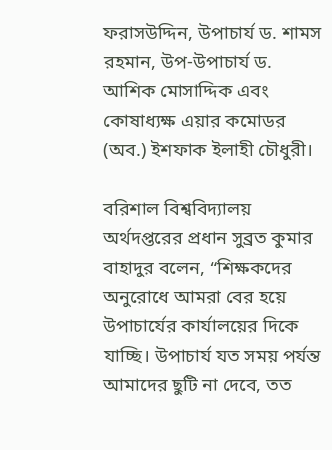ফরাসউদ্দিন, উপাচার্য ড. শামস রহমান, উপ-উপাচার্য ড. আশিক মোসাদ্দিক এবং কোষাধ্যক্ষ এয়ার কমোডর (অব.) ইশফাক ইলাহী চৌধুরী।

বরিশাল বিশ্ববিদ্যালয় অর্থদপ্তরের প্রধান সুব্রত কুমার বাহাদুর বলেন, “শিক্ষকদের অনুরোধে আমরা বের হয়ে উপাচার্যের কার্যালয়ের দিকে যাচ্ছি। উপাচার্য যত সময় পর্যন্ত আমাদের ছুটি না দেবে, তত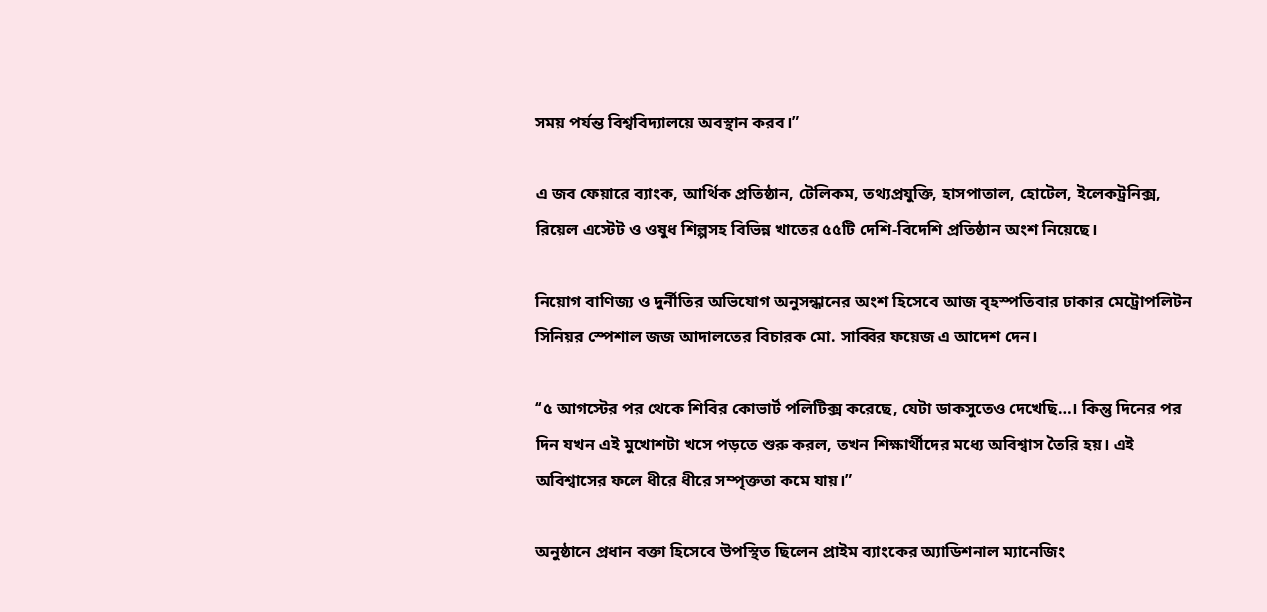সময় পর্যন্ত বিশ্ববিদ্যালয়ে অবস্থান করব।”

এ জব ফেয়ারে ব্যাংক, আর্থিক প্রতিষ্ঠান, টেলিকম, তথ্যপ্রযুক্তি, হাসপাতাল, হোটেল, ইলেকট্রনিক্স, রিয়েল এস্টেট ও ওষুধ শিল্পসহ বিভিন্ন খাতের ৫৫টি দেশি-বিদেশি প্রতিষ্ঠান অংশ নিয়েছে।

নিয়োগ বাণিজ্য ও দুর্নীতির অভিযোগ অনুসন্ধানের অংশ হিসেবে আজ বৃহস্পতিবার ঢাকার মেট্রোপলিটন সিনিয়র স্পেশাল জজ আদালতের বিচারক মো. সাব্বির ফয়েজ এ আদেশ দেন।

‘‘৫ আগস্টের পর থেকে শিবির কোভার্ট পলিটিক্স করেছে, যেটা ডাকসুতেও দেখেছি…। কিন্তু দিনের পর দিন যখন এই মুখোশটা খসে পড়তে শুরু করল, তখন শিক্ষার্থীদের মধ্যে অবিশ্বাস তৈরি হয়। এই অবিশ্বাসের ফলে ধীরে ধীরে সম্পৃক্ততা কমে যায়।”

অনুষ্ঠানে প্রধান বক্তা হিসেবে উপস্থিত ছিলেন প্রাইম ব্যাংকের অ্যাডিশনাল ম্যানেজিং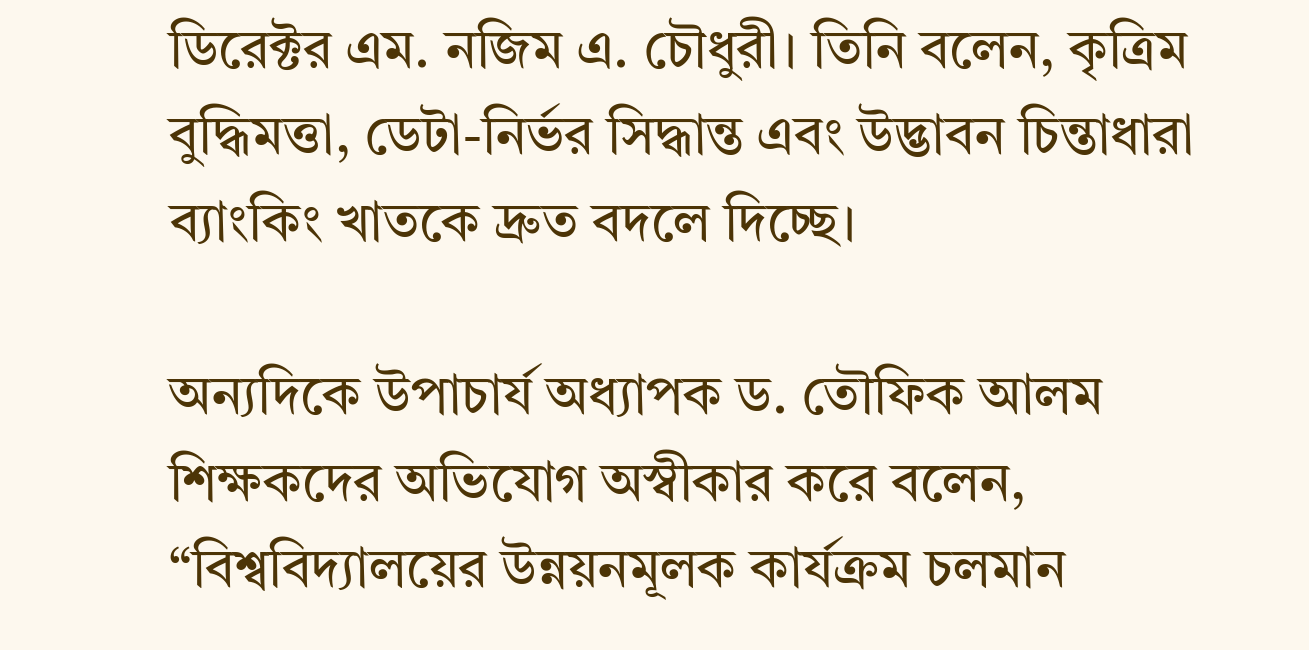ডিরেক্টর এম. নজিম এ. চৌধুরী। তিনি বলেন, কৃত্রিম বুদ্ধিমত্তা, ডেটা-নির্ভর সিদ্ধান্ত এবং উদ্ভাবন চিন্তাধারা ব্যাংকিং খাতকে দ্রুত বদলে দিচ্ছে।

অন্যদিকে উপাচার্য অধ্যাপক ড. তৌফিক আলম শিক্ষকদের অভিযোগ অস্বীকার করে বলেন, “বিশ্ববিদ্যালয়ের উন্নয়নমূলক কার্যক্রম চলমান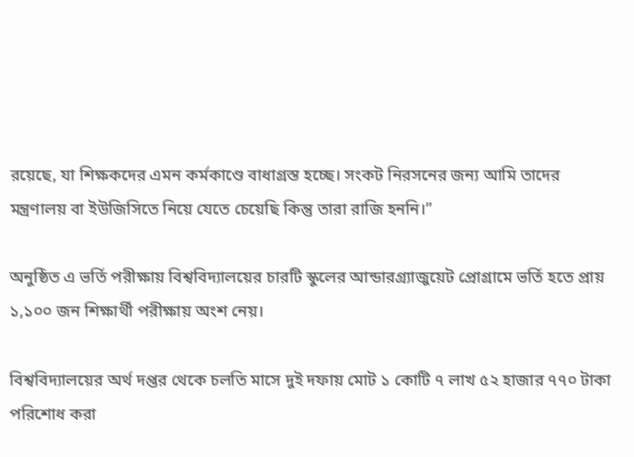রয়েছে, যা শিক্ষকদের এমন কর্মকাণ্ডে বাধাগ্রস্ত হচ্ছে। সংকট নিরসনের জন্য আমি তাদের মন্ত্রণালয় বা ইউজিসিতে নিয়ে যেতে চেয়েছি কিন্তু তারা রাজি হননি।”

অনুষ্ঠিত এ ভর্তি পরীক্ষায় বিশ্ববিদ্যালয়ের চারটি স্কুলের আন্ডারগ্র্যাজুয়েট প্রোগ্রামে ভর্তি হতে প্রায় ১,১০০ জন শিক্ষার্থী পরীক্ষায় অংশ নেয়।

বিশ্ববিদ্যালয়ের অর্থ দপ্তর থেকে চলতি মাসে দুই দফায় মোট ১ কোটি ৭ লাখ ৫২ হাজার ৭৭০ টাকা পরিশোধ করা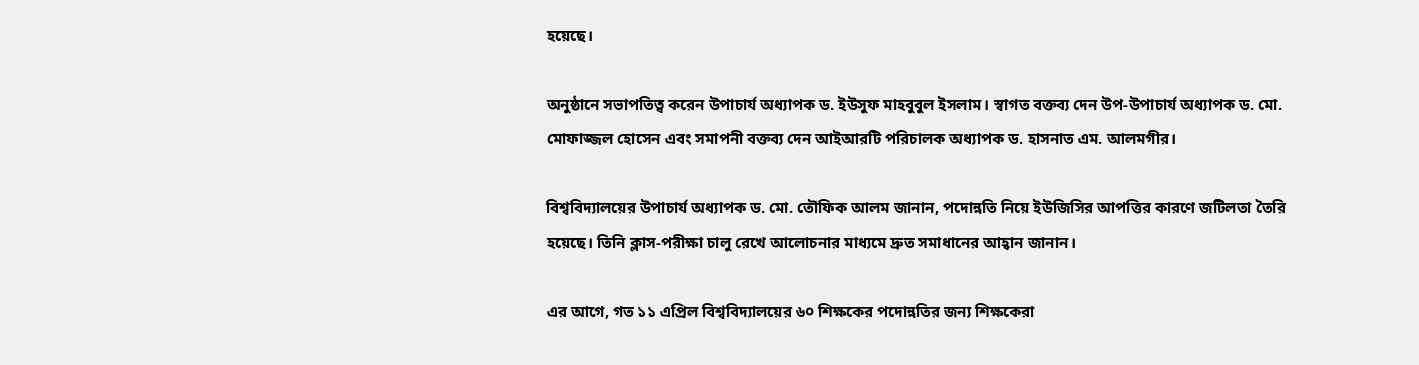হয়েছে।

অনুষ্ঠানে সভাপতিত্ব করেন উপাচার্য অধ্যাপক ড. ইউসুফ মাহবুবুল ইসলাম। স্বাগত বক্তব্য দেন উপ-উপাচার্য অধ্যাপক ড. মো. মোফাজ্জল হোসেন এবং সমাপনী বক্তব্য দেন আইআরটি পরিচালক অধ্যাপক ড. হাসনাত এম. আলমগীর।

বিশ্ববিদ্যালয়ের উপাচার্য অধ্যাপক ড. মো. তৌফিক আলম জানান, পদোন্নতি নিয়ে ইউজিসির আপত্তির কারণে জটিলতা তৈরি হয়েছে। তিনি ক্লাস-পরীক্ষা চালু রেখে আলোচনার মাধ্যমে দ্রুত সমাধানের আহ্বান জানান।

এর আগে, গত ১১ এপ্রিল বিশ্ববিদ্যালয়ের ৬০ শিক্ষকের পদোন্নতির জন্য শিক্ষকেরা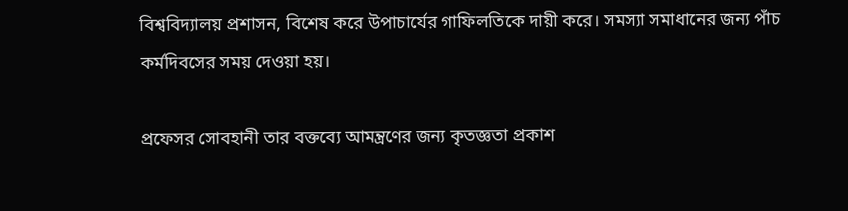বিশ্ববিদ্যালয় প্রশাসন, বিশেষ করে উপাচার্যের গাফিলতিকে দায়ী করে। সমস্যা সমাধানের জন্য পাঁচ কর্মদিবসের সময় দেওয়া হয়।

প্রফেসর সোবহানী তার বক্তব্যে আমন্ত্রণের জন্য কৃতজ্ঞতা প্রকাশ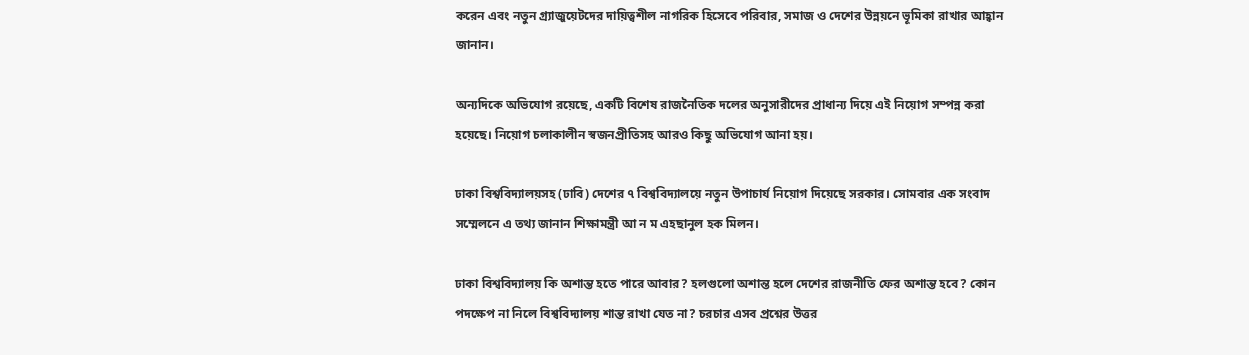করেন এবং নতুন গ্র্যাজুয়েটদের দায়িত্বশীল নাগরিক হিসেবে পরিবার, সমাজ ও দেশের উন্নয়নে ভূমিকা রাখার আহ্বান জানান।

অন্যদিকে অভিযোগ রয়েছে, একটি বিশেষ রাজনৈতিক দলের অনুসারীদের প্রাধান্য দিয়ে এই নিয়োগ সম্পন্ন করা হয়েছে। নিয়োগ চলাকালীন স্বজনপ্রীতিসহ আরও কিছু অভিযোগ আনা হয়।

ঢাকা বিশ্ববিদ্যালয়সহ (ঢাবি) দেশের ৭ বিশ্ববিদ্যালয়ে নতুন উপাচার্য নিয়োগ দিয়েছে সরকার। সোমবার এক সংবাদ সম্মেলনে এ তথ্য জানান শিক্ষামন্ত্রী আ ন ম এহছানুল হক মিলন।

ঢাকা বিশ্ববিদ্যালয় কি অশান্ত হতে পারে আবার? হলগুলো অশান্ত হলে দেশের রাজনীতি ফের অশান্ত হবে? কোন পদক্ষেপ না নিলে বিশ্ববিদ্যালয় শান্ত রাখা যেত না? চরচার এসব প্রশ্নের উত্তর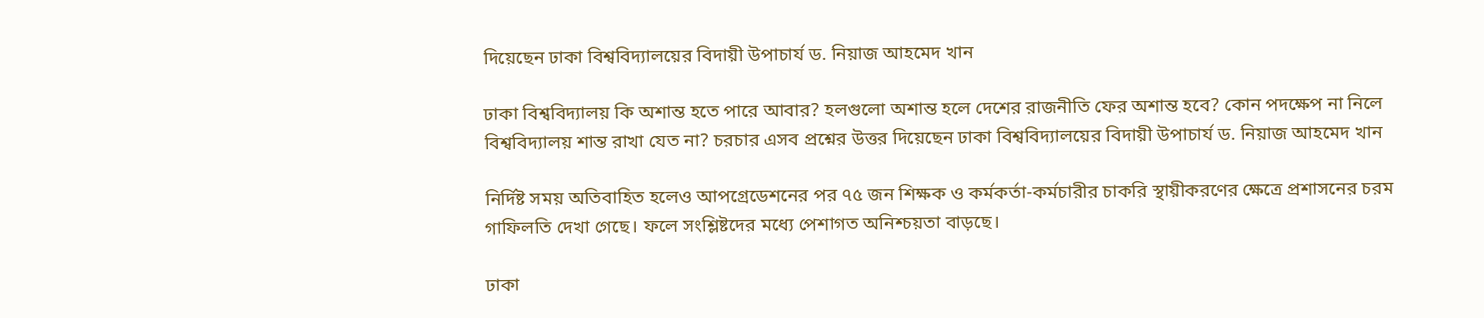দিয়েছেন ঢাকা বিশ্ববিদ্যালয়ের বিদায়ী উপাচার্য ড. নিয়াজ আহমেদ খান

ঢাকা বিশ্ববিদ্যালয় কি অশান্ত হতে পারে আবার? হলগুলো অশান্ত হলে দেশের রাজনীতি ফের অশান্ত হবে? কোন পদক্ষেপ না নিলে বিশ্ববিদ্যালয় শান্ত রাখা যেত না? চরচার এসব প্রশ্নের উত্তর দিয়েছেন ঢাকা বিশ্ববিদ্যালয়ের বিদায়ী উপাচার্য ড. নিয়াজ আহমেদ খান

নির্দিষ্ট সময় অতিবাহিত হলেও আপগ্রেডেশনের পর ৭৫ জন শিক্ষক ও কর্মকর্তা-কর্মচারীর চাকরি স্থায়ীকরণের ক্ষেত্রে প্রশাসনের চরম গাফিলতি দেখা গেছে। ফলে সংশ্লিষ্টদের মধ্যে পেশাগত অনিশ্চয়তা বাড়ছে।

ঢাকা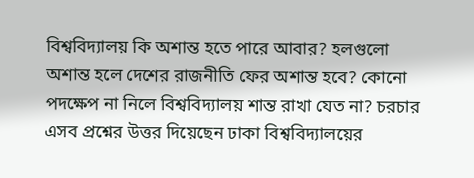বিশ্ববিদ্যালয় কি অশান্ত হতে পারে আবার? হলগুলো অশান্ত হলে দেশের রাজনীতি ফের অশান্ত হবে? কোনো পদক্ষেপ না নিলে বিশ্ববিদ্যালয় শান্ত রাখা যেত না? চরচার এসব প্রশ্নের উত্তর দিয়েছেন ঢাকা বিশ্ববিদ্যালয়ের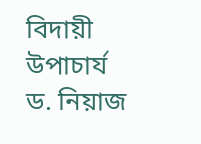বিদায়ী উপাচার্য ড. নিয়াজ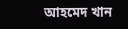আহমেদ খান